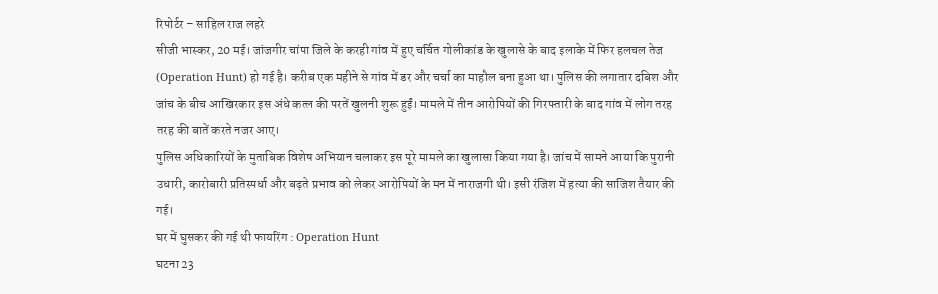रिपोर्टर – साहिल राज लहरे
सीजी भास्कर, 20 मई। जांजगीर चांपा जिले के करही गांव में हुए चर्चित गोलीकांड के खुलासे के बाद इलाके में फिर हलचल तेज (Operation Hunt) हो गई है। करीब एक महीने से गांव में डर और चर्चा का माहौल बना हुआ था। पुलिस की लगातार दबिश और जांच के बीच आखिरकार इस अंधे कत्ल की परतें खुलनी शुरू हुईं। मामले में तीन आरोपियों की गिरफ्तारी के बाद गांव में लोग तरह तरह की बातें करते नजर आए।
पुलिस अधिकारियों के मुताबिक विशेष अभियान चलाकर इस पूरे मामले का खुलासा किया गया है। जांच में सामने आया कि पुरानी उधारी, कारोबारी प्रतिस्पर्धा और बढ़ते प्रभाव को लेकर आरोपियों के मन में नाराजगी थी। इसी रंजिश में हत्या की साजिश तैयार की गई।
घर में घुसकर की गई थी फायरिंग : Operation Hunt
घटना 23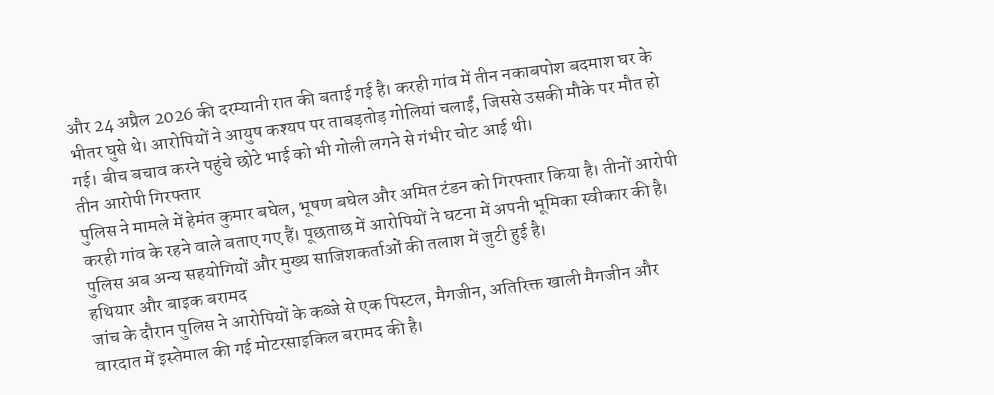और 24 अप्रैल 2026 की दरम्यानी रात की बताई गई है। करही गांव में तीन नकाबपोश बदमाश घर के भीतर घुसे थे। आरोपियों ने आयुष कश्यप पर ताबड़तोड़ गोलियां चलाईं, जिससे उसकी मौके पर मौत हो गई। बीच बचाव करने पहुंचे छोटे भाई को भी गोली लगने से गंभीर चोट आई थी।
तीन आरोपी गिरफ्तार
पुलिस ने मामले में हेमंत कुमार बघेल, भूषण बघेल और अमित टंडन को गिरफ्तार किया है। तीनों आरोपी करही गांव के रहने वाले बताए गए हैं। पूछताछ में आरोपियों ने घटना में अपनी भूमिका स्वीकार की है। पुलिस अब अन्य सहयोगियों और मुख्य साजिशकर्ताओं की तलाश में जुटी हुई है।
हथियार और बाइक बरामद
जांच के दौरान पुलिस ने आरोपियों के कब्जे से एक पिस्टल, मैगजीन, अतिरिक्त खाली मैगजीन और वारदात में इस्तेमाल की गई मोटरसाइकिल बरामद की है।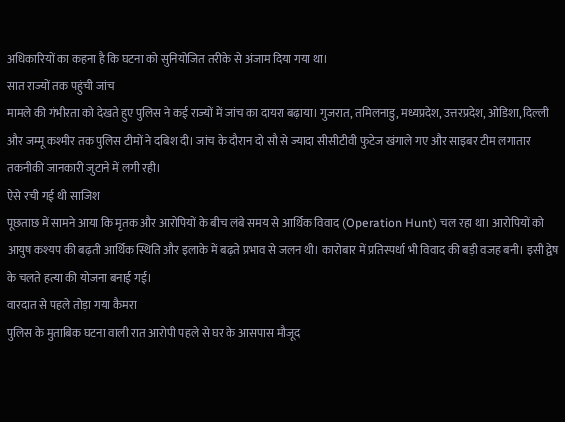अधिकारियों का कहना है कि घटना को सुनियोजित तरीके से अंजाम दिया गया था।
सात राज्यों तक पहुंची जांच
मामले की गंभीरता को देखते हुए पुलिस ने कई राज्यों में जांच का दायरा बढ़ाया। गुजरात, तमिलनाडु, मध्यप्रदेश, उत्तरप्रदेश, ओडिशा, दिल्ली और जम्मू कश्मीर तक पुलिस टीमों ने दबिश दी। जांच के दौरान दो सौ से ज्यादा सीसीटीवी फुटेज खंगाले गए और साइबर टीम लगातार तकनीकी जानकारी जुटाने में लगी रही।
ऐसे रची गई थी साजिश
पूछताछ में सामने आया कि मृतक और आरोपियों के बीच लंबे समय से आर्थिक विवाद (Operation Hunt) चल रहा था। आरोपियों को आयुष कश्यप की बढ़ती आर्थिक स्थिति और इलाके में बढ़ते प्रभाव से जलन थी। कारोबार में प्रतिस्पर्धा भी विवाद की बड़ी वजह बनी। इसी द्वेष के चलते हत्या की योजना बनाई गई।
वारदात से पहले तोड़ा गया कैमरा
पुलिस के मुताबिक घटना वाली रात आरोपी पहले से घर के आसपास मौजूद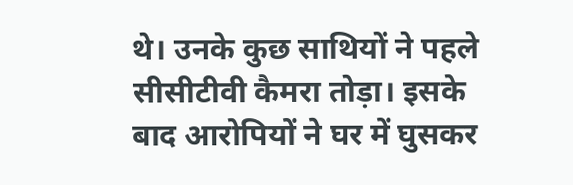थे। उनके कुछ साथियों ने पहले सीसीटीवी कैमरा तोड़ा। इसके बाद आरोपियों ने घर में घुसकर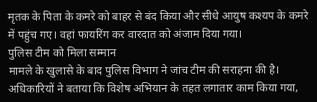मृतक के पिता के कमरे को बाहर से बंद किया और सीधे आयुष कश्यप के कमरे में पहुंच गए। वहां फायरिंग कर वारदात को अंजाम दिया गया।
पुलिस टीम को मिला सम्मान
मामले के खुलासे के बाद पुलिस विभाग ने जांच टीम की सराहना की है। अधिकारियों ने बताया कि विशेष अभियान के तहत लगातार काम किया गया,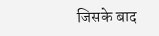जिसके बाद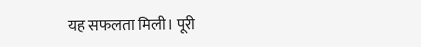यह सफलता मिली। पूरी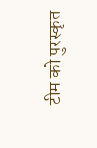टीम को पुरस्कृत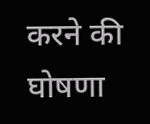करने की घोषणा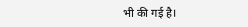भी की गई है।